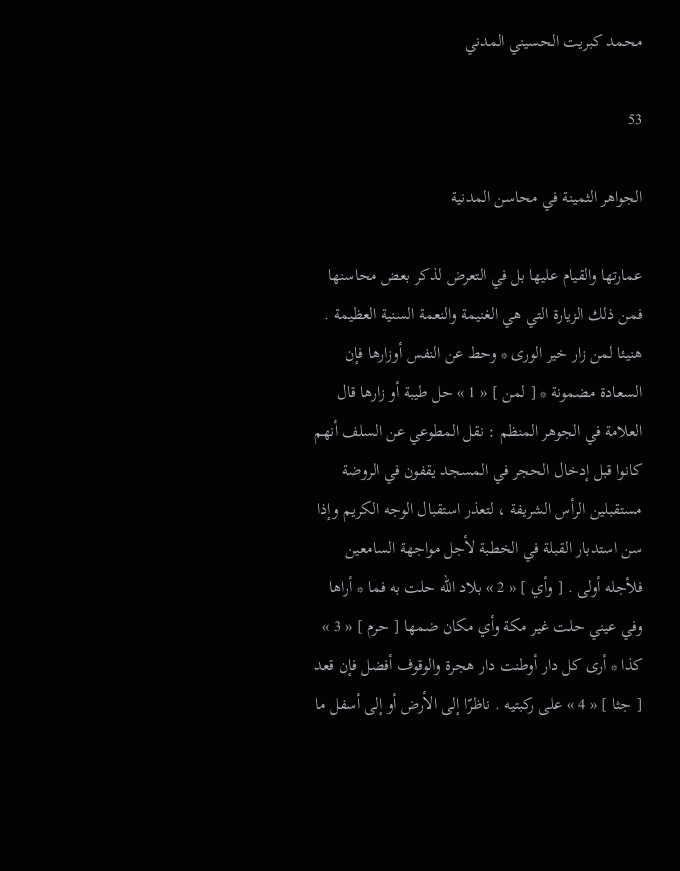محمد كبريت الحسيني المدني

53

الجواهر الثمينة في محاسن المدنية

عمارتها والقيام عليها بل في التعرض لذكر بعض محاسنها فمن ذلك الزيارة التي هي الغنيمة والنعمة السنية العظيمة . هنيئا لمن زار خير الورى * وحط عن النفس أوزارها فإن السعادة مضمونة * [ لمن ] « 1 » حل طيبة أو زارها قال العلامة في الجوهر المنظم : نقل المطوعي عن السلف أنهم كانوا قبل إدخال الحجر في المسجد يقفون في الروضة مستقبلين الرأس الشريفة ، لتعذر استقبال الوجه الكريم وإذا سن استدبار القبلة في الخطبة لأجل مواجهة السامعين فلأجله أولى . [ وأي ] « 2 » بلاد اللّه حلت به فما * أراها وفي عيني حلت غير مكة وأي مكان ضمها [ حرم ] « 3 » كذا * أرى كل دار أوطنت دار هجرة والوقوف أفضل فإن قعد [ جثا ] « 4 » على ركبتيه . ناظرّا إلى الأرض أو إلى أسفل ما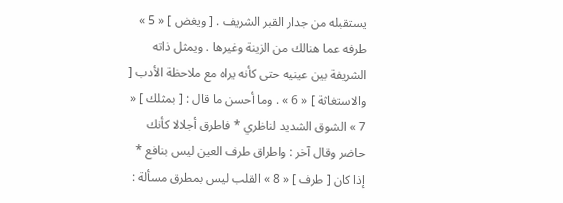يستقبله من جدار القبر الشريف . [ ويغض ] « 5 » طرفه عما هنالك من الزينة وغيرها . ويمثل ذاته الشريفة بين عينيه حتى كأنه يراه مع ملاحظة الأدب [ والاستغاثة ] « 6 » . وما أحسن ما قال : [ بمثلك ] « 7 » الشوق الشديد لناظري * فاطرق أجلالا كأنك حاضر وقال آخر : واطراق طرف العين ليس بنافع * إذا كان [ طرف ] « 8 » القلب ليس بمطرق مسألة :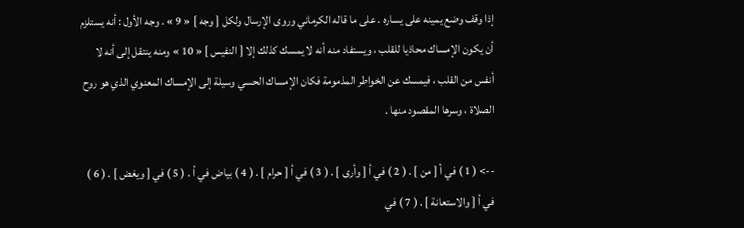إذا وقف وضع يمينه على يساره . على ما قاله الكرماني وروى الإرسال ولكل [ وجه ] « 9 » . وجه الأول : أنه يستلزم أن يكون الإمساك محاذيا للقلب ، ويستفاد منه أنه لا يمسك كذلك إلا [ النفيس ] « 10 » ومنه ينتقل إلى أنه لا أنفس من القلب ، فيمسك عن الخواطر المذمومة فكان الإمساك الحسي وسيلة إلى الإمساك المعنوي الذي هو روح الصلاة ، وسرها المقصود منها .

--> ( 1 ) في أ [ من ] . ( 2 ) في أ [ وأرى ] . ( 3 ) في أ [ حرام ] . ( 4 ) بياض في أ . ( 5 ) في [ ويغض ] . ( 6 ) في أ [ والاستعانة ] . ( 7 ) في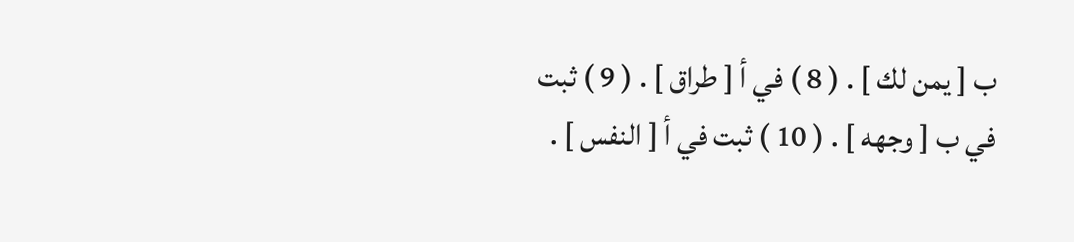ب [ يمن لك ] . ( 8 ) في أ [ طراق ] . ( 9 ) ثبت في ب [ وجهه ] . ( 10 ) ثبت في أ [ النفس ] .